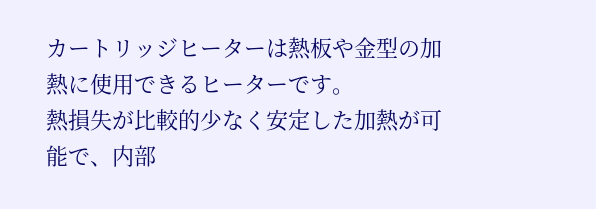カートリッジヒーターは熱板や金型の加熱に使用できるヒーターです。
熱損失が比較的少なく安定した加熱が可能で、内部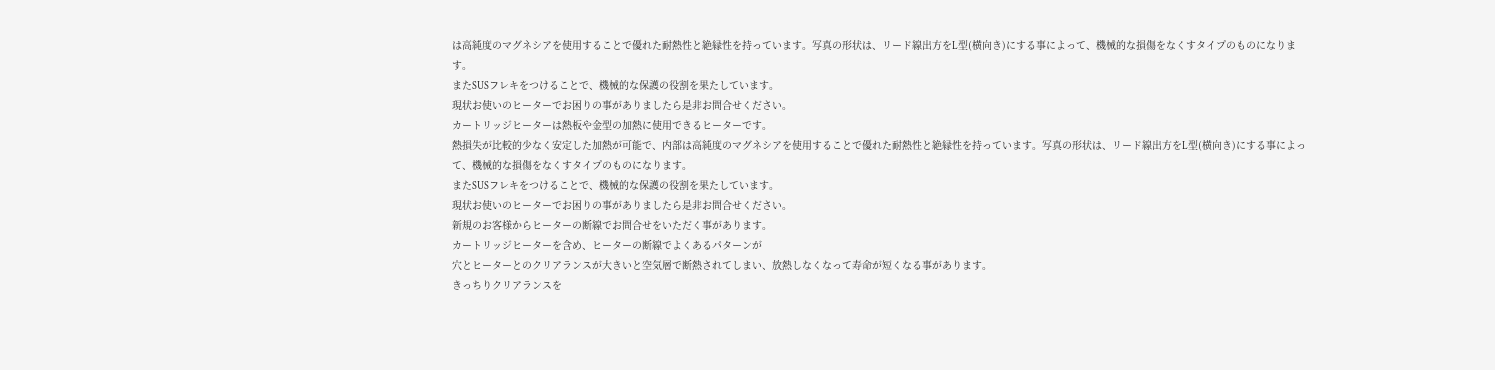は高純度のマグネシアを使用することで優れた耐熱性と絶縁性を持っています。写真の形状は、リード線出方をL型(横向き)にする事によって、機械的な損傷をなくすタイプのものになります。
またSUSフレキをつけることで、機械的な保護の役割を果たしています。
現状お使いのヒーターでお困りの事がありましたら是非お問合せください。
カートリッジヒーターは熱板や金型の加熱に使用できるヒーターです。
熱損失が比較的少なく安定した加熱が可能で、内部は高純度のマグネシアを使用することで優れた耐熱性と絶縁性を持っています。写真の形状は、リード線出方をL型(横向き)にする事によって、機械的な損傷をなくすタイプのものになります。
またSUSフレキをつけることで、機械的な保護の役割を果たしています。
現状お使いのヒーターでお困りの事がありましたら是非お問合せください。
新規のお客様からヒーターの断線でお問合せをいただく事があります。
カートリッジヒーターを含め、ヒーターの断線でよくあるパターンが
穴とヒーターとのクリアランスが大きいと空気層で断熱されてしまい、放熱しなくなって寿命が短くなる事があります。
きっちりクリアランスを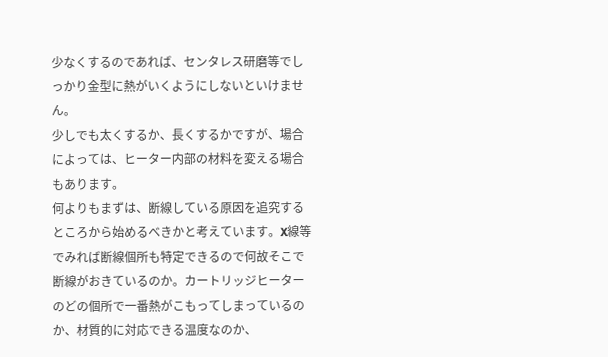少なくするのであれば、センタレス研磨等でしっかり金型に熱がいくようにしないといけません。
少しでも太くするか、長くするかですが、場合によっては、ヒーター内部の材料を変える場合もあります。
何よりもまずは、断線している原因を追究するところから始めるべきかと考えています。X線等でみれば断線個所も特定できるので何故そこで断線がおきているのか。カートリッジヒーターのどの個所で一番熱がこもってしまっているのか、材質的に対応できる温度なのか、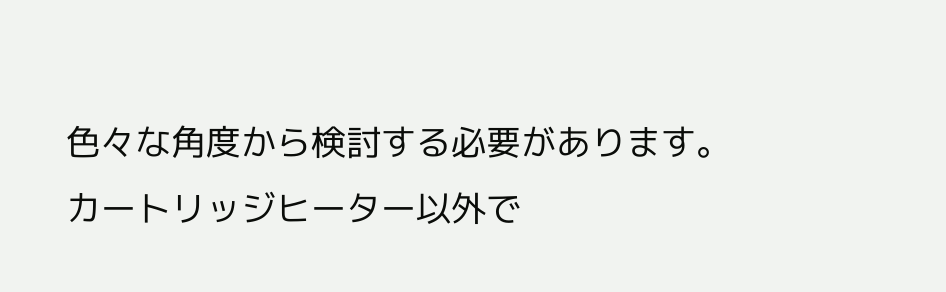色々な角度から検討する必要があります。
カートリッジヒーター以外で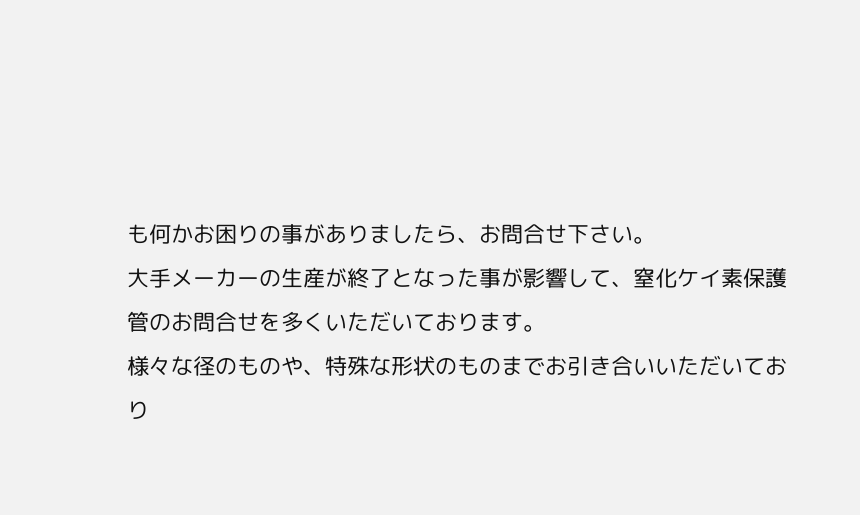も何かお困りの事がありましたら、お問合せ下さい。
大手メーカーの生産が終了となった事が影響して、窒化ケイ素保護管のお問合せを多くいただいております。
様々な径のものや、特殊な形状のものまでお引き合いいただいており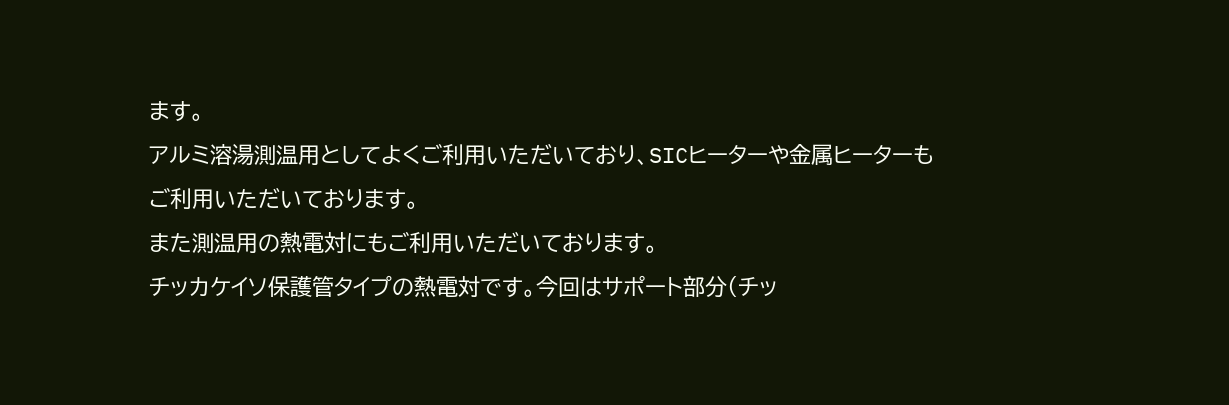ます。
アルミ溶湯測温用としてよくご利用いただいており、SICヒーターや金属ヒーターもご利用いただいております。
また測温用の熱電対にもご利用いただいております。
チッカケイソ保護管タイプの熱電対です。今回はサポート部分(チッ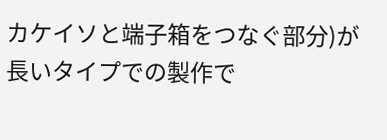カケイソと端子箱をつなぐ部分)が長いタイプでの製作で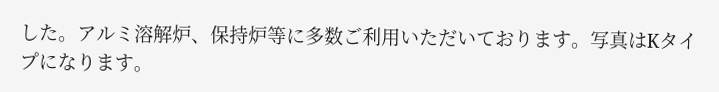した。アルミ溶解炉、保持炉等に多数ご利用いただいております。写真はKタイプになります。